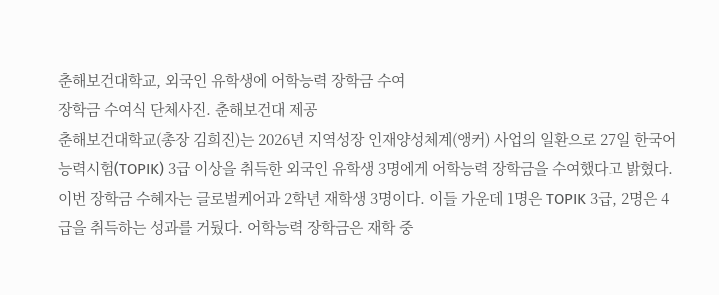춘해보건대학교, 외국인 유학생에 어학능력 장학금 수여
장학금 수여식 단체사진. 춘해보건대 제공
춘해보건대학교(총장 김희진)는 2026년 지역성장 인재양성체계(앵커) 사업의 일환으로 27일 한국어능력시험(TOPIK) 3급 이상을 취득한 외국인 유학생 3명에게 어학능력 장학금을 수여했다고 밝혔다.
이번 장학금 수혜자는 글로벌케어과 2학년 재학생 3명이다. 이들 가운데 1명은 TOPIK 3급, 2명은 4급을 취득하는 성과를 거뒀다. 어학능력 장학금은 재학 중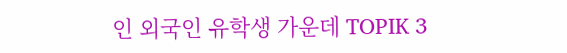인 외국인 유학생 가운데 TOPIK 3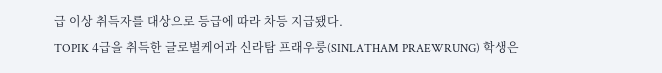급 이상 취득자를 대상으로 등급에 따라 차등 지급됐다.
TOPIK 4급을 취득한 글로벌케어과 신라탐 프래우룽(SINLATHAM PRAEWRUNG) 학생은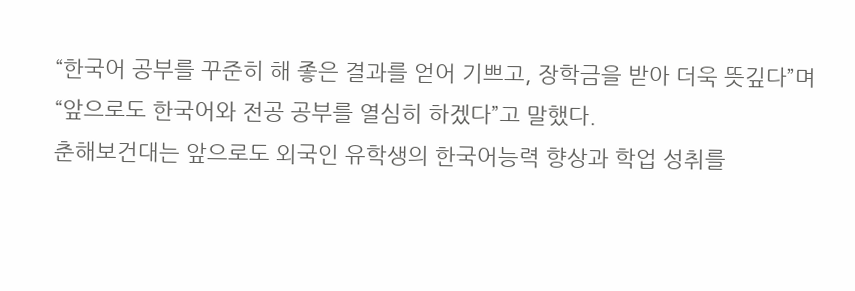“한국어 공부를 꾸준히 해 좋은 결과를 얻어 기쁘고, 장학금을 받아 더욱 뜻깊다”며 “앞으로도 한국어와 전공 공부를 열심히 하겠다”고 말했다.
춘해보건대는 앞으로도 외국인 유학생의 한국어능력 향상과 학업 성취를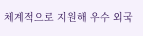체계적으로 지원해 우수 외국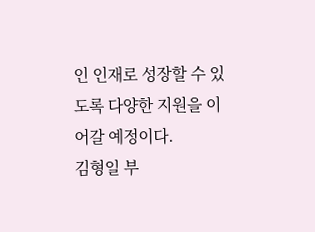인 인재로 성장할 수 있도록 다양한 지원을 이어갈 예정이다.
김형일 부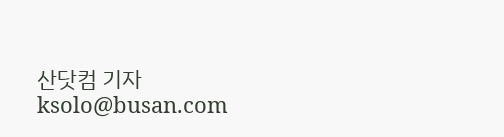산닷컴 기자 ksolo@busan.com